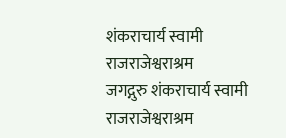शंकराचार्य स्वामी राजराजेश्वराश्रम
जगद्गुरु शंकराचार्य स्वामी राजराजेश्वराश्रम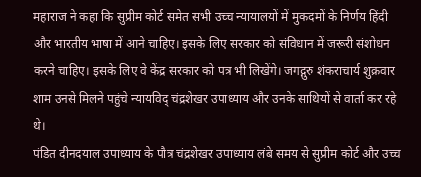महाराज ने कहा कि सुप्रीम कोर्ट समेत सभी उच्च न्यायालयों में मुकदमों के निर्णय हिंदी और भारतीय भाषा में आने चाहिए। इसके लिए सरकार को संविधान में जरूरी संशोधन करने चाहिए। इसके लिए वे केंद्र सरकार को पत्र भी लिखेंगे। जगद्गुरु शंकराचार्य शुक्रवार शाम उनसे मिलने पहुंचे न्यायविद् चंद्रशेखर उपाध्याय और उनके साथियों से वार्ता कर रहे थे।
पंडित दीनदयाल उपाध्याय के पौत्र चंद्रशेखर उपाध्याय लंबे समय से सुप्रीम कोर्ट और उच्च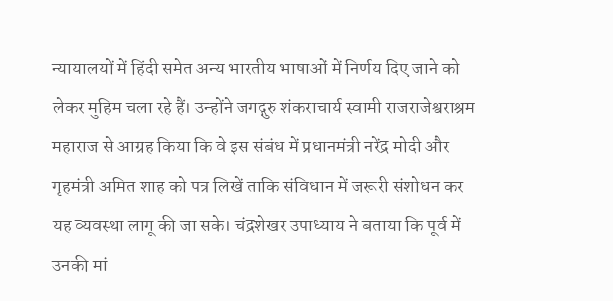न्यायालयों में हिंदी समेत अन्य भारतीय भाषाओं में निर्णय दिए जाने को लेकर मुहिम चला रहे हैं। उन्होंने जगद्गुरु शंकराचार्य स्वामी राजराजेश्वराश्रम महाराज से आग्रह किया कि वे इस संबंध में प्रधानमंत्री नरेंद्र मोदी और गृहमंत्री अमित शाह को पत्र लिखें ताकि संविधान में जरूरी संशोधन कर यह व्यवस्था लागू की जा सके। चंद्रशेखर उपाध्याय ने बताया कि पूर्व में उनकी मां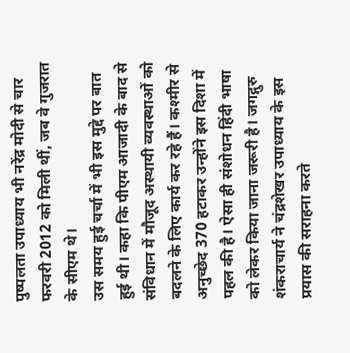पुष्पलता उपाध्याय भी नरेंद्र मोदी से चार फरवरी 2012 को मिली थीं, जब वे गुजरात के सीएम थे।
उस समय हुई चर्चा में भी इस मुद्दे पर बात हुई थी। कहा कि पीएम आजादी के बाद से संविधान में मौजूद अस्थायी व्यवस्थाओं को बदलने के लिए कार्य कर रहे हैं। कश्मीर से अनुच्छेद 370 हटाकर उन्होंने इस दिशा में पहल की है। ऐसा ही संशोधन हिंदी भाषा को लेकर किया जाना जरूरी है। जगद्गुरु शंकराचार्य ने चंद्रशेखर उपाध्याय के इस प्रयास की सराहना करते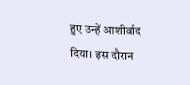हुए उन्हें आशीर्वाद दिया। इस दौरान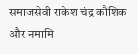समाजसेवी राकेश चंद्र कौशिक और नमामि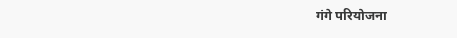गंगे परियोजना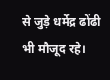से जुड़े धर्मेद्र ढोंढी भी मौजूद रहे।